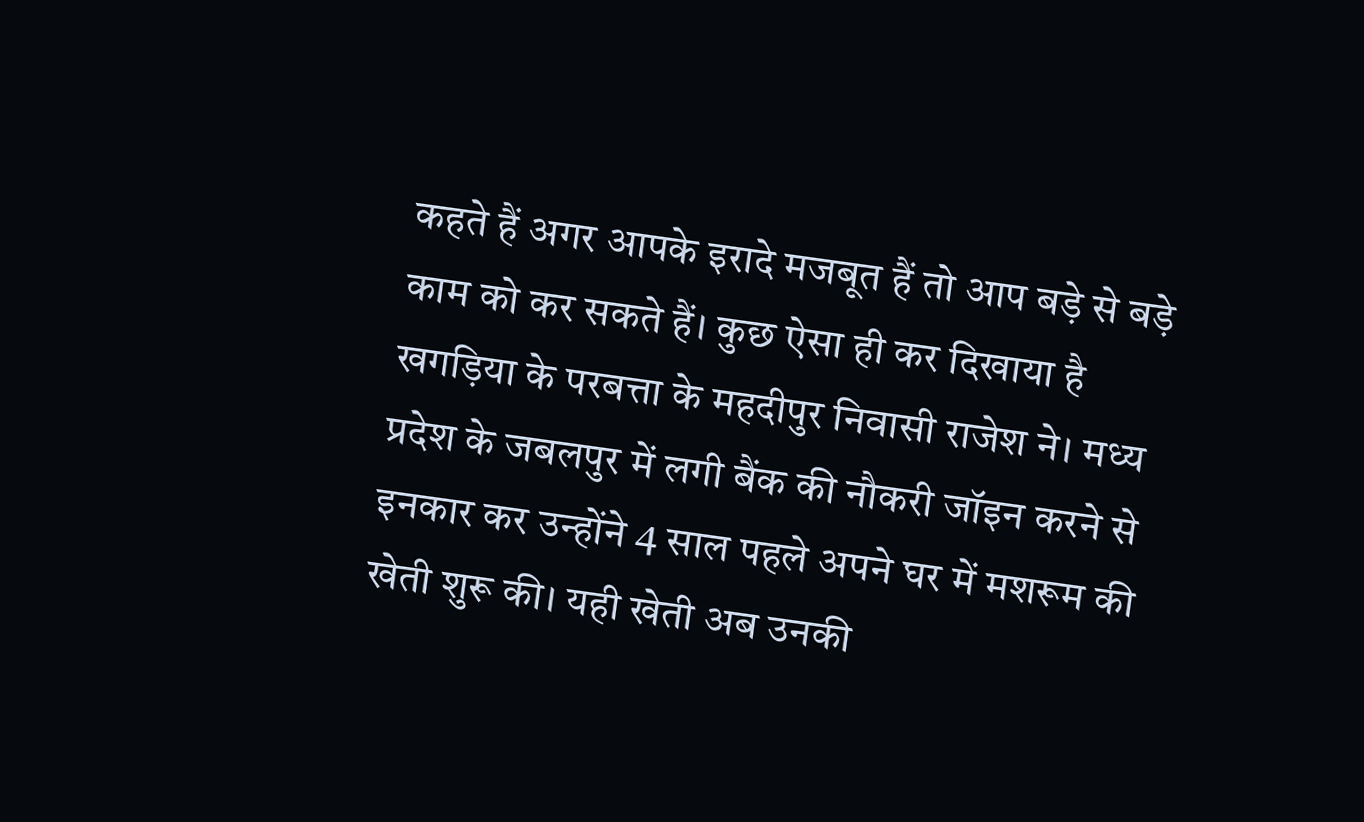कहते हैं अगर आपके इरादे मजबूत हैं तो आप बड़े से बड़े काम को कर सकते हैं। कुछ ऐसा ही कर दिखाया है खगड़िया के परबत्ता के महदीपुर निवासी राजेश ने। मध्य प्रदेश के जबलपुर में लगी बैंक की नौकरी जॉइन करने से इनकार कर उन्होंने 4 साल पहले अपने घर में मशरूम की खेती शुरू की। यही खेती अब उनकी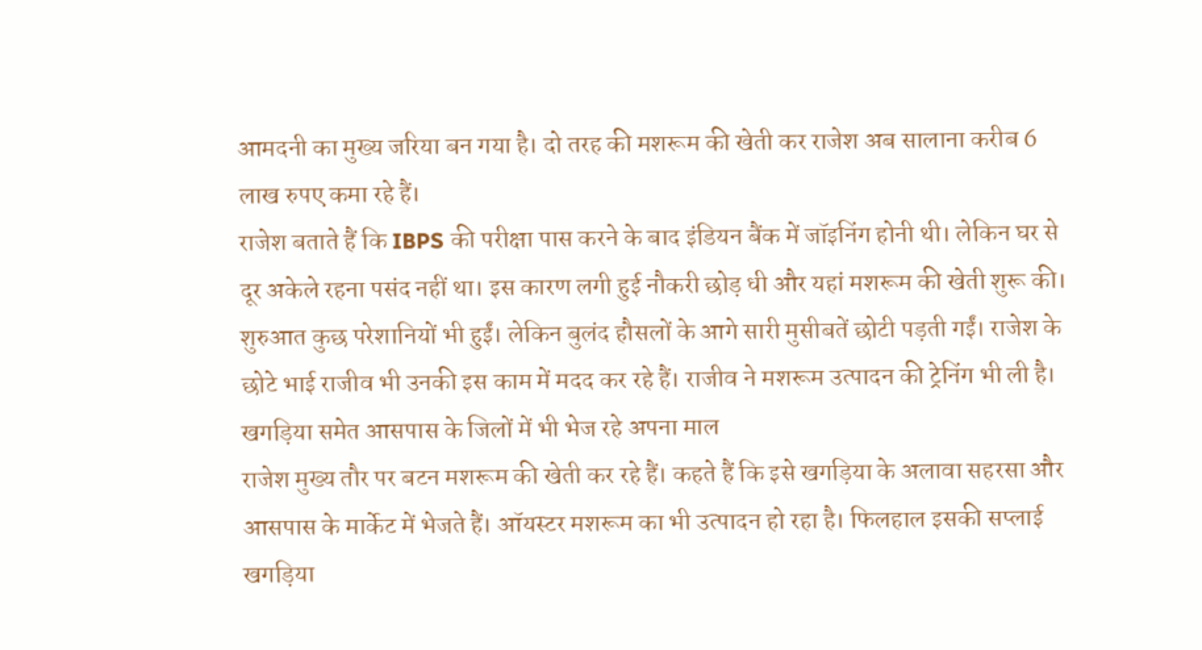आमदनी का मुख्य जरिया बन गया है। दो तरह की मशरूम की खेती कर राजेश अब सालाना करीब 6 लाख रुपए कमा रहे हैं।
राजेश बताते हैं कि IBPS की परीक्षा पास करने के बाद इंडियन बैंक में जॉइनिंग होनी थी। लेकिन घर से दूर अकेले रहना पसंद नहीं था। इस कारण लगी हुई नौकरी छोड़ धी और यहां मशरूम की खेती शुरू की। शुरुआत कुछ परेशानियों भी हुईं। लेकिन बुलंद हौसलों के आगे सारी मुसीबतें छोटी पड़ती गईं। राजेश के छोटे भाई राजीव भी उनकी इस काम में मदद कर रहे हैं। राजीव ने मशरूम उत्पादन की ट्रेनिंग भी ली है।
खगड़िया समेत आसपास के जिलों में भी भेज रहे अपना माल
राजेश मुख्य तौर पर बटन मशरूम की खेती कर रहे हैं। कहते हैं कि इसे खगड़िया के अलावा सहरसा और आसपास के मार्केट में भेजते हैं। ऑयस्टर मशरूम का भी उत्पादन हो रहा है। फिलहाल इसकी सप्लाई खगड़िया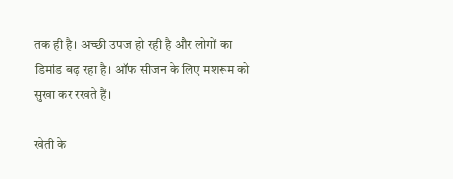तक ही है। अच्छी उपज हो रही है और लोगों का डिमांड बढ़ रहा है। ऑफ सीजन के लिए मशरूम को सुखा कर रखते हैं।

खेती के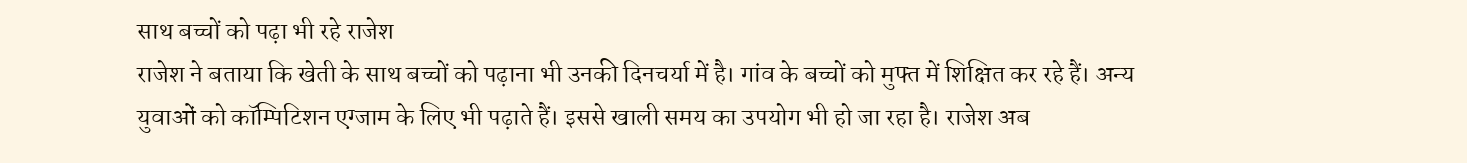साथ बच्चों को पढ़ा भी रहे राजेश
राजेश ने बताया कि खेती के साथ बच्चों को पढ़ाना भी उनकी दिनचर्या में है। गांव के बच्चों को मुफ्त में शिक्षित कर रहे हैं। अन्य युवाओं को कॉम्पिटिशन एग्जाम के लिए भी पढ़ाते हैं। इससे खाली समय का उपयोग भी हो जा रहा है। राजेश अब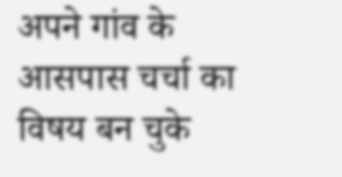अपने गांव के आसपास चर्चा का विषय बन चुके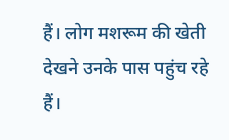हैं। लोग मशरूम की खेती देखने उनके पास पहुंच रहे हैं।